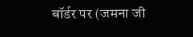बॉर्डर पर (जमना जी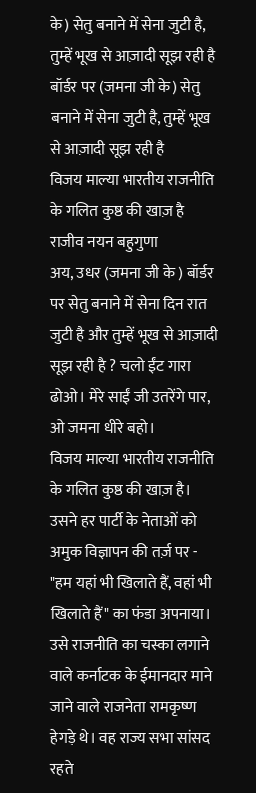के) सेतु बनाने में सेना जुटी है, तुम्हें भूख से आज़ादी सूझ रही है
बॉर्डर पर (जमना जी के) सेतु बनाने में सेना जुटी है, तुम्हें भूख से आज़ादी सूझ रही है
विजय माल्या भारतीय राजनीति के गलित कुष्ठ की खाज़ है
राजीव नयन बहुगुणा
अय, उधर (जमना जी के ) बॉर्डर पर सेतु बनाने में सेना दिन रात जुटी है और तुम्हें भूख से आज़ादी सूझ रही है ? चलो ईंट गारा ढोओ। मेरे साईं जी उतरेंगे पार, ओ जमना धीरे बहो।
विजय माल्या भारतीय राजनीति के गलित कुष्ठ की खाज़ है। उसने हर पार्टी के नेताओं को अमुक विज्ञापन की तर्ज़ पर - "हम यहां भी खिलाते हैं, वहां भी खिलाते हैं" का फंडा अपनाया। उसे राजनीति का चस्का लगाने वाले कर्नाटक के ईमानदार माने जाने वाले राजनेता रामकृष्ण हेगड़े थे। वह राज्य सभा सांसद रहते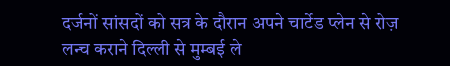दर्जनों सांसदों को सत्र के दौरान अपने चार्टेड प्लेन से रोज़ लन्च कराने दिल्ली से मुम्बई ले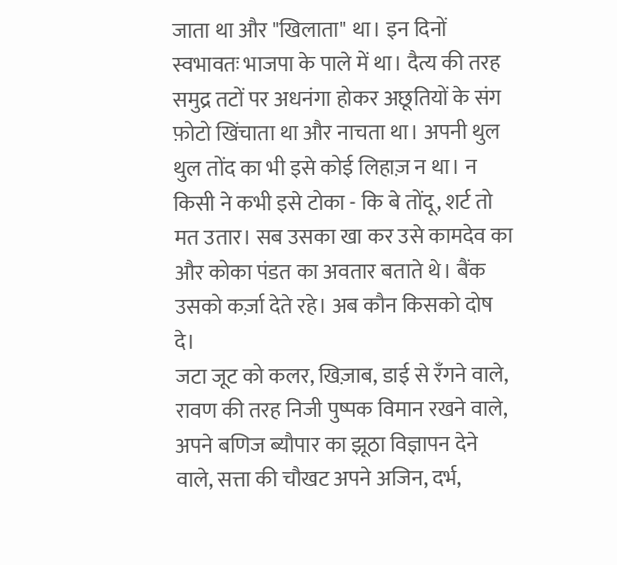जाता था और "खिलाता" था। इन दिनों स्वभावतः भाजपा के पाले में था। दैत्य की तरह समुद्र तटों पर अधनंगा होकर अछूतियों के संग फ़ोटो खिंचाता था और नाचता था। अपनी थुल थुल तोंद का भी इसे कोई लिहाज़ न था। न किसी ने कभी इसे टोका - कि बे तोंदू, शर्ट तो मत उतार। सब उसका खा कर उसे कामदेव का और कोका पंडत का अवतार बताते थे। बैंक उसको कर्ज़ा देते रहे। अब कौन किसको दोष दे।
जटा जूट को कलर, खिज़ाब, डाई से रँगने वाले, रावण की तरह निजी पुष्पक विमान रखने वाले, अपने बणिज ब्यौपार का झूठा विज्ञापन देने वाले, सत्ता की चौखट अपने अजिन, दर्भ,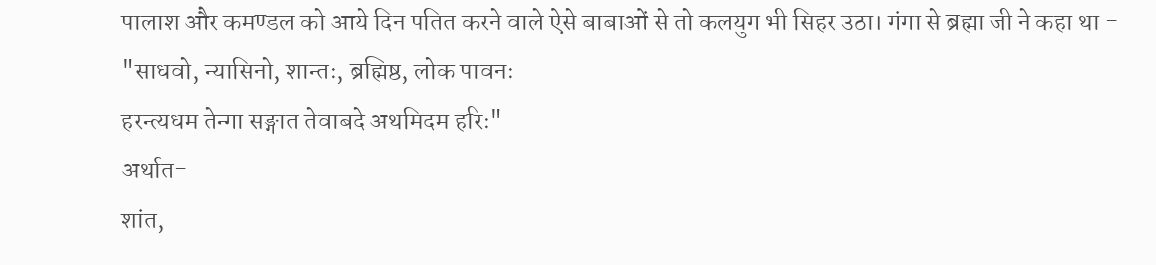पालाश और कमण्डल को आये दिन पतित करने वाले ऐसे बाबाओं से तो कलयुग भी सिहर उठा। गंगा से ब्रह्मा जी ने कहा था -
"साधवो, न्यासिनो, शान्तः, ब्रह्मिष्ठ, लोक पावनः
हरन्त्यधम तेन्गा सङ्गात तेवाबदे अथमिदम हरिः"
अर्थात-
शांत,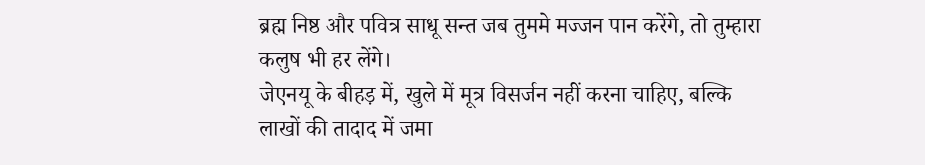ब्रह्म निष्ठ और पवित्र साधू सन्त जब तुममे मज्जन पान करेंगे, तो तुम्हारा कलुष भी हर लेंगे।
जेएनयू के बीहड़ में, खुले में मूत्र विसर्जन नहीं करना चाहिए, बल्कि लाखों की तादाद में जमा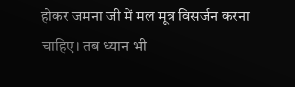होकर जमना जी में मल मूत्र विसर्जन करना चाहिए। तब ध्यान भी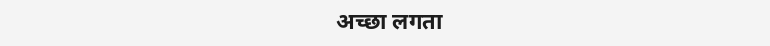अच्छा लगता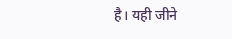है। यही जीने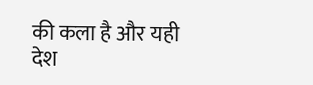की कला है और यही देश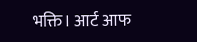भक्ति। आर्ट आफ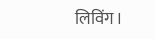लिविंग।